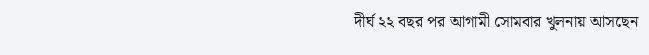দীর্ঘ ২২ বছর পর আগামী সোমবার খুলনায় আসছেন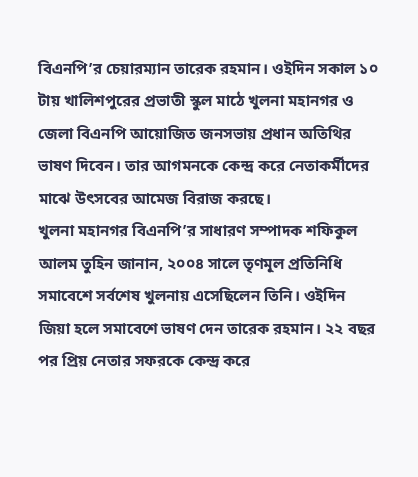বিএনপি’র চেয়ারম্যান তারেক রহমান। ওইদিন সকাল ১০ টায় খালিশপুরের প্রভাতী স্কুল মাঠে খুলনা মহানগর ও জেলা বিএনপি আয়োজিত জনসভায় প্রধান অতিথির ভাষণ দিবেন। তার আগমনকে কেন্দ্র করে নেতাকর্মীদের মাঝে উৎসবের আমেজ বিরাজ করছে।
খুলনা মহানগর বিএনপি’র সাধারণ সম্পাদক শফিকুল আলম তুহিন জানান, ২০০৪ সালে তৃণমূল প্রতিনিধি সমাবেশে সর্বশেষ খুলনায় এসেছিলেন তিনি। ওইদিন জিয়া হলে সমাবেশে ভাষণ দেন তারেক রহমান। ২২ বছর পর প্রিয় নেতার সফরকে কেন্দ্র করে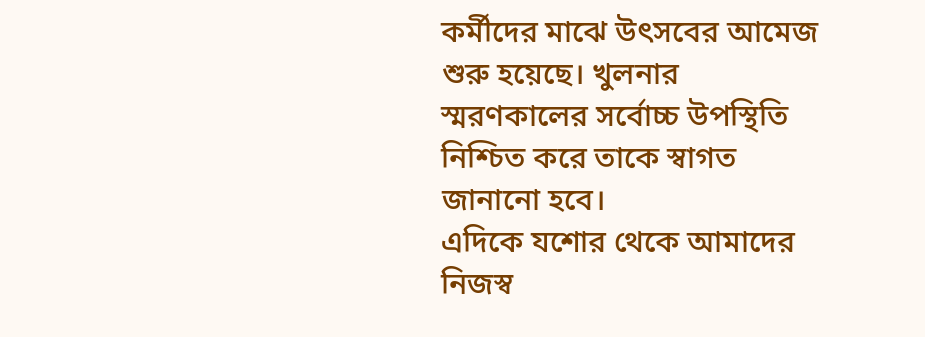কর্মীদের মাঝে উৎসবের আমেজ শুরু হয়েছে। খুলনার স্মরণকালের সর্বোচ্চ উপস্থিতি নিশ্চিত করে তাকে স্বাগত জানানো হবে।
এদিকে যশোর থেকে আমাদের নিজস্ব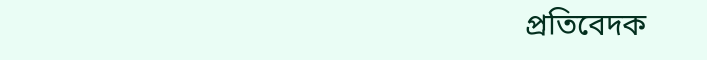প্রতিবেদক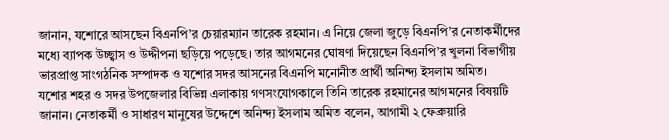জানান, যশোরে আসছেন বিএনপি’র চেয়ারম্যান তারেক রহমান। এ নিয়ে জেলা জুড়ে বিএনপি’র নেতাকর্মীদের মধ্যে ব্যাপক উচ্ছ্বাস ও উদ্দীপনা ছড়িয়ে পড়েছে। তার আগমনের ঘোষণা দিয়েছেন বিএনপি’র খুলনা বিভাগীয় ভারপ্রাপ্ত সাংগঠনিক সম্পাদক ও যশোর সদর আসনের বিএনপি মনোনীত প্রার্থী অনিন্দ্য ইসলাম অমিত।
যশোর শহর ও সদর উপজেলার বিভিন্ন এলাকায় গণসংযোগকালে তিনি তারেক রহমানের আগমনের বিষয়টি জানান। নেতাকর্মী ও সাধারণ মানুষের উদ্দেশে অনিন্দ্য ইসলাম অমিত বলেন, আগামী ২ ফেব্রুয়ারি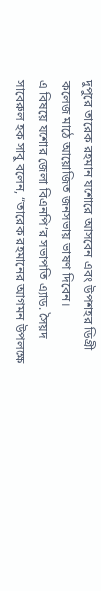দুপুরে তারেক রহমান যশোরে আসবেন এবং উপশহর ডিগ্রী কলেজ মাঠে আয়োজিত জনসভায় ভাষণ দিবেন।
এ বিষয়ে যশোর জেলা বিএনপি’র সভাপতি এ্যাড. সৈয়দ সাবেরুল হক সাবু বলেন, “তারেক রহমানের আগমন উপলক্ষে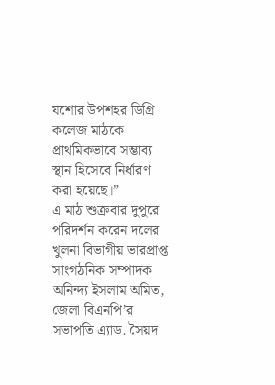যশোর উপশহর ডিগ্রি কলেজ মাঠকে প্রাথমিকভাবে সম্ভাব্য স্থান হিসেবে নির্ধারণ করা হয়েছে।”
এ মাঠ শুক্রবার দুপুরে পরিদর্শন করেন দলের খুলনা বিভাগীয় ভারপ্রাপ্ত সাংগঠনিক সম্পাদক অনিন্দ্য ইসলাম অমিত, জেলা বিএনপি’র সভাপতি এ্যাড. সৈয়দ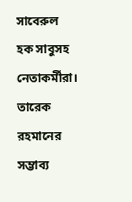সাবেরুল হক সাবুসহ নেতাকর্মীরা।
তারেক রহমানের সম্ভাব্য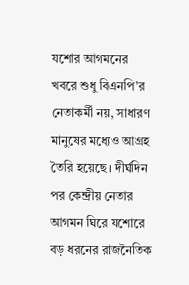যশোর আগমনের খবরে শুধু বিএনপি’র নেতাকর্মী নয়, সাধারণ মানুষের মধ্যেও আগ্রহ তৈরি হয়েছে। দীর্ঘদিন পর কেন্দ্রীয় নেতার আগমন ঘিরে যশোরে বড় ধরনের রাজনৈতিক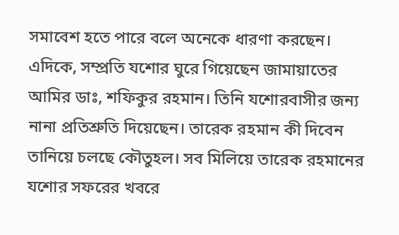সমাবেশ হতে পারে বলে অনেকে ধারণা করছেন।
এদিকে, সম্প্রতি যশোর ঘুরে গিয়েছেন জামায়াতের আমির ডাঃ, শফিকুর রহমান। তিনি যশোরবাসীর জন্য নানা প্রতিশ্রুতি দিয়েছেন। তারেক রহমান কী দিবেন তানিয়ে চলছে কৌতুহল। সব মিলিয়ে তারেক রহমানের যশোর সফরের খবরে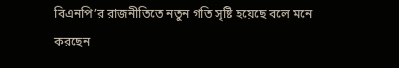বিএনপি’র রাজনীতিতে নতুন গতি সৃষ্টি হয়েছে বলে মনে করছেন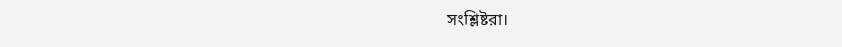সংশ্লিষ্টরা।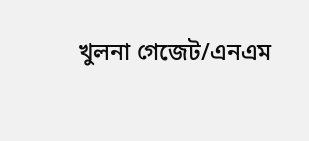খুলনা গেজেট/এনএম